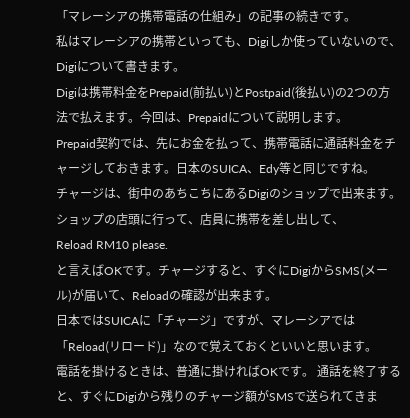「マレーシアの携帯電話の仕組み」の記事の続きです。
私はマレーシアの携帯といっても、Digiしか使っていないので、Digiについて書きます。
Digiは携帯料金をPrepaid(前払い)とPostpaid(後払い)の2つの方法で払えます。今回は、Prepaidについて説明します。
Prepaid契約では、先にお金を払って、携帯電話に通話料金をチャージしておきます。日本のSUICA、Edy等と同じですね。
チャージは、街中のあちこちにあるDigiのショップで出来ます。
ショップの店頭に行って、店員に携帯を差し出して、
Reload RM10 please.
と言えばOKです。チャージすると、すぐにDigiからSMS(メール)が届いて、Reloadの確認が出来ます。
日本ではSUICAに「チャージ」ですが、マレーシアでは「Reload(リロード)」なので覚えておくといいと思います。
電話を掛けるときは、普通に掛ければOKです。 通話を終了すると、すぐにDigiから残りのチャージ額がSMSで送られてきま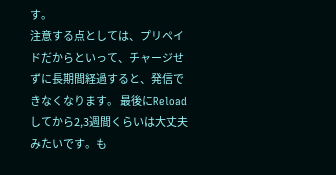す。
注意する点としては、プリペイドだからといって、チャージせずに長期間経過すると、発信できなくなります。 最後にReloadしてから2,3週間くらいは大丈夫みたいです。も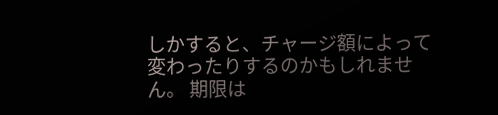しかすると、チャージ額によって変わったりするのかもしれません。 期限は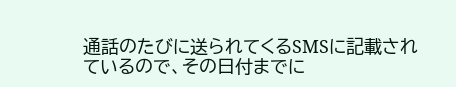通話のたびに送られてくるSMSに記載されているので、その日付までに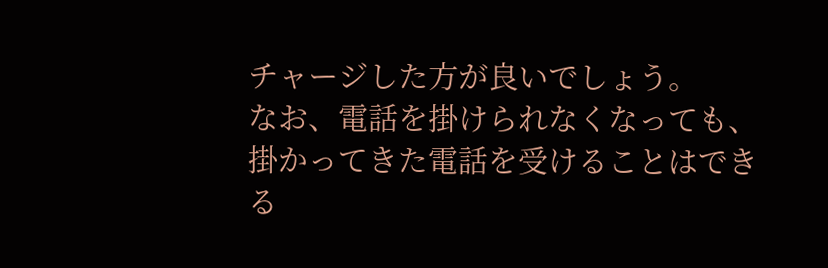チャージした方が良いでしょう。
なお、電話を掛けられなくなっても、掛かってきた電話を受けることはできる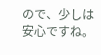ので、少しは安心ですね。